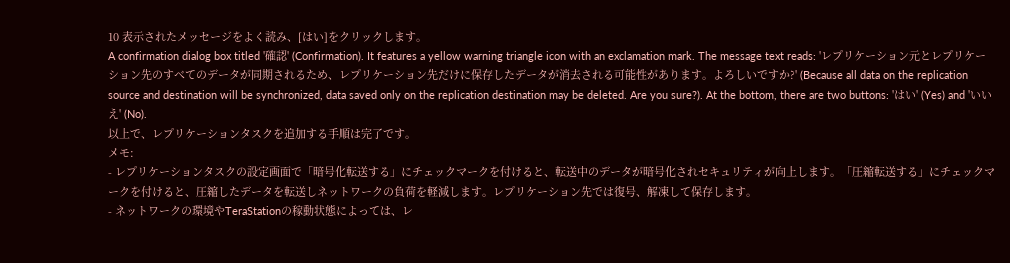10 表示されたメッセージをよく読み、[はい]をクリックします。
A confirmation dialog box titled '確認' (Confirmation). It features a yellow warning triangle icon with an exclamation mark. The message text reads: 'レプリケーション元とレプリケーション先のすべてのデータが同期されるため、レプリケーション先だけに保存したデータが消去される可能性があります。よろしいですか?' (Because all data on the replication source and destination will be synchronized, data saved only on the replication destination may be deleted. Are you sure?). At the bottom, there are two buttons: 'はい' (Yes) and 'いいえ' (No).
以上で、レプリケーションタスクを追加する手順は完了です。
メモ:
- レプリケーションタスクの設定画面で「暗号化転送する」にチェックマークを付けると、転送中のデータが暗号化されセキュリティが向上します。「圧縮転送する」にチェックマークを付けると、圧縮したデータを転送しネットワークの負荷を軽減します。レプリケーション先では復号、解凍して保存します。
- ネットワークの環境やTeraStationの稼動状態によっては、レ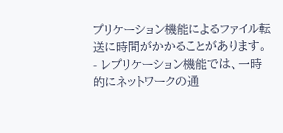プリケーション機能によるファイル転送に時間がかかることがあります。
- レプリケーション機能では、一時的にネットワークの通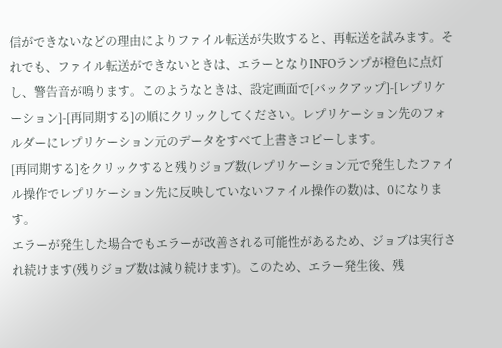信ができないなどの理由によりファイル転送が失敗すると、再転送を試みます。それでも、ファイル転送ができないときは、エラーとなりINFOランプが橙色に点灯し、警告音が鳴ります。このようなときは、設定画面で[バックアップ]-[レプリケーション]-[再同期する]の順にクリックしてください。レプリケーション先のフォルダーにレプリケーション元のデータをすべて上書きコピーします。
[再同期する]をクリックすると残りジョブ数(レプリケーション元で発生したファイル操作でレプリケーション先に反映していないファイル操作の数)は、0になります。
エラーが発生した場合でもエラーが改善される可能性があるため、ジョブは実行され続けます(残りジョブ数は減り続けます)。このため、エラー発生後、残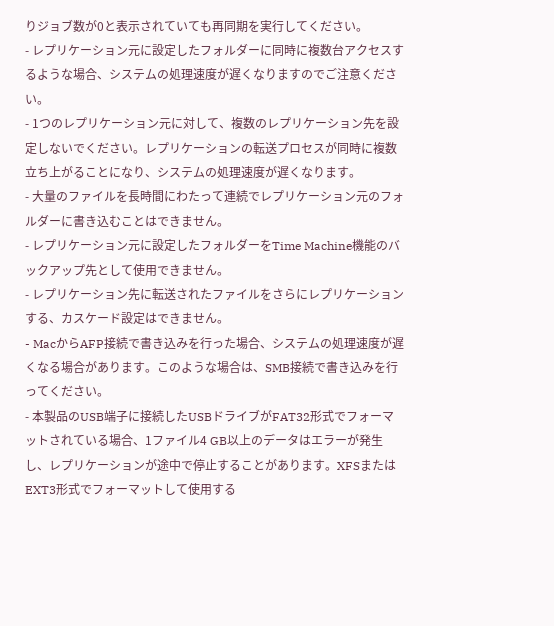りジョブ数が0と表示されていても再同期を実行してください。
- レプリケーション元に設定したフォルダーに同時に複数台アクセスするような場合、システムの処理速度が遅くなりますのでご注意ください。
- 1つのレプリケーション元に対して、複数のレプリケーション先を設定しないでください。レプリケーションの転送プロセスが同時に複数立ち上がることになり、システムの処理速度が遅くなります。
- 大量のファイルを長時間にわたって連続でレプリケーション元のフォルダーに書き込むことはできません。
- レプリケーション元に設定したフォルダーをTime Machine機能のバックアップ先として使用できません。
- レプリケーション先に転送されたファイルをさらにレプリケーションする、カスケード設定はできません。
- MacからAFP接続で書き込みを行った場合、システムの処理速度が遅くなる場合があります。このような場合は、SMB接続で書き込みを行ってください。
- 本製品のUSB端子に接続したUSBドライブがFAT32形式でフォーマットされている場合、1ファイル4 GB以上のデータはエラーが発生し、レプリケーションが途中で停止することがあります。XFSまたはEXT3形式でフォーマットして使用する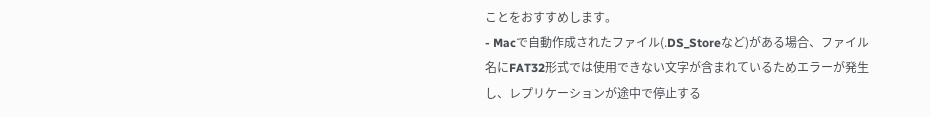ことをおすすめします。
- Macで自動作成されたファイル(.DS_Storeなど)がある場合、ファイル名にFAT32形式では使用できない文字が含まれているためエラーが発生し、レプリケーションが途中で停止する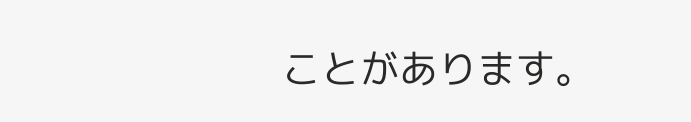ことがあります。